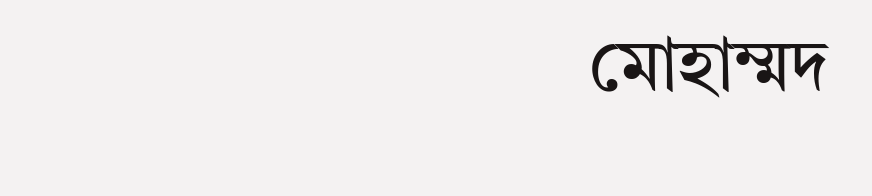মোহাম্মদ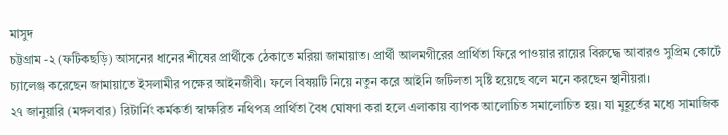মাসুদ
চট্টগ্রাম -২ (ফটিকছড়ি) আসনের ধানের শীষের প্রার্থীকে ঠেকাতে মরিয়া জামায়াত। প্রার্থী আলমগীরের প্রার্থিতা ফিরে পাওয়ার রায়ের বিরুদ্ধে আবারও সুপ্রিম কোর্টে চ্যালেঞ্জ করেছেন জামায়াতে ইসলামীর পক্ষের আইনজীবী। ফলে বিষয়টি নিয়ে নতুন করে আইনি জটিলতা সৃষ্টি হয়েছে বলে মনে করছেন স্থানীয়রা।
২৭ জানুয়ারি (মঙ্গলবার) রিটার্নিং কর্মকর্তা স্বাক্ষরিত নথিপত্র প্রার্থিতা বৈধ ঘোষণা করা হলে এলাকায় ব্যাপক আলোচিত সমালোচিত হয়। যা মুহূর্তের মধ্যে সামাজিক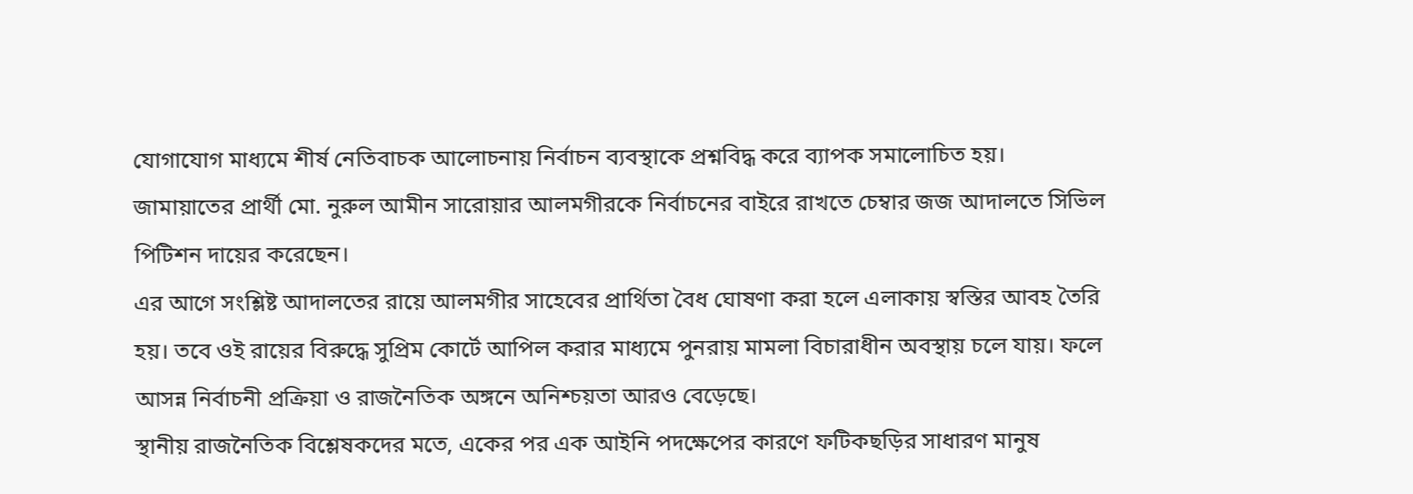যোগাযোগ মাধ্যমে শীর্ষ নেতিবাচক আলোচনায় নির্বাচন ব্যবস্থাকে প্রশ্নবিদ্ধ করে ব্যাপক সমালোচিত হয়।
জামায়াতের প্রার্থী মো. নুরুল আমীন সারোয়ার আলমগীরকে নির্বাচনের বাইরে রাখতে চেম্বার জজ আদালতে সিভিল পিটিশন দায়ের করেছেন।
এর আগে সংশ্লিষ্ট আদালতের রায়ে আলমগীর সাহেবের প্রার্থিতা বৈধ ঘোষণা করা হলে এলাকায় স্বস্তির আবহ তৈরি হয়। তবে ওই রায়ের বিরুদ্ধে সুপ্রিম কোর্টে আপিল করার মাধ্যমে পুনরায় মামলা বিচারাধীন অবস্থায় চলে যায়। ফলে আসন্ন নির্বাচনী প্রক্রিয়া ও রাজনৈতিক অঙ্গনে অনিশ্চয়তা আরও বেড়েছে।
স্থানীয় রাজনৈতিক বিশ্লেষকদের মতে, একের পর এক আইনি পদক্ষেপের কারণে ফটিকছড়ির সাধারণ মানুষ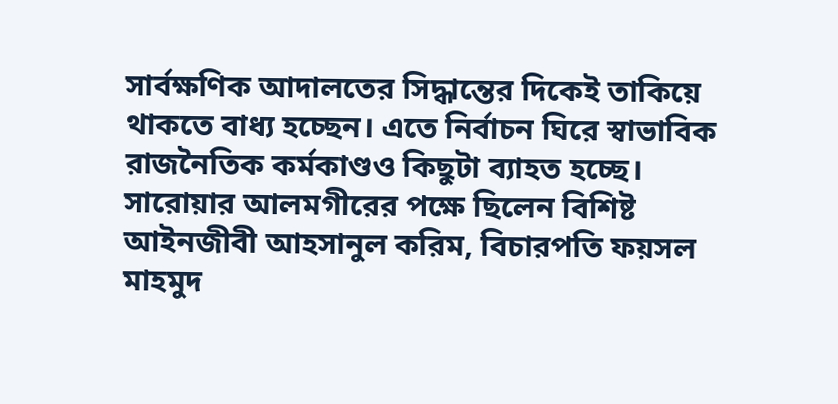সার্বক্ষণিক আদালতের সিদ্ধান্তের দিকেই তাকিয়ে থাকতে বাধ্য হচ্ছেন। এতে নির্বাচন ঘিরে স্বাভাবিক রাজনৈতিক কর্মকাণ্ডও কিছুটা ব্যাহত হচ্ছে।
সারোয়ার আলমগীরের পক্ষে ছিলেন বিশিষ্ট আইনজীবী আহসানুল করিম, বিচারপতি ফয়সল মাহমুদ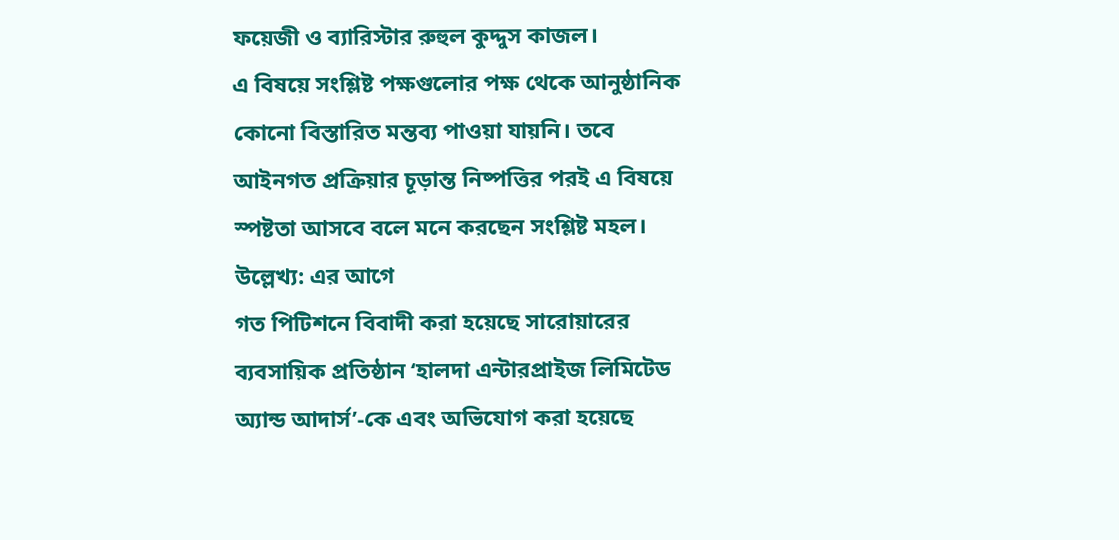ফয়েজী ও ব্যারিস্টার রুহুল কুদ্দুস কাজল।
এ বিষয়ে সংশ্লিষ্ট পক্ষগুলোর পক্ষ থেকে আনুষ্ঠানিক কোনো বিস্তারিত মন্তব্য পাওয়া যায়নি। তবে আইনগত প্রক্রিয়ার চূড়ান্ত নিষ্পত্তির পরই এ বিষয়ে স্পষ্টতা আসবে বলে মনে করছেন সংশ্লিষ্ট মহল।
উল্লেখ্য: এর আগে
গত পিটিশনে বিবাদী করা হয়েছে সারোয়ারের ব্যবসায়িক প্রতিষ্ঠান ‘হালদা এন্টারপ্রাইজ লিমিটেড অ্যান্ড আদার্স’-কে এবং অভিযোগ করা হয়েছে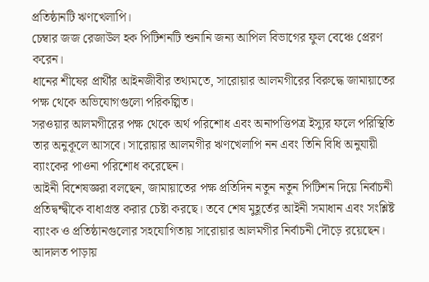প্রতিষ্ঠানটি ঋণখেলাপি।
চেম্বার জজ রেজাউল হক পিটিশনটি শুনানি জন্য আপিল বিভাগের ফুল বেঞ্চে প্রেরণ করেন।
ধানের শীষের প্রার্থীর আইনজীবীর তথ্যমতে, সারোয়ার আলমগীরের বিরুদ্ধে জামায়াতের পক্ষ থেকে অভিযোগগুলো পরিকল্পিত।
সরওয়ার আলমগীরের পক্ষ থেকে অর্থ পরিশোধ এবং অনাপত্তিপত্র ইস্যুর ফলে পরিস্থিতি তার অনুকূলে আসবে। সারোয়ার আলমগীর ঋণখেলাপি নন এবং তিনি বিধি অনুযায়ী ব্যাংকের পাওনা পরিশোধ করেছেন।
আইনী বিশেষজ্ঞরা বলছেন, জামায়াতের পক্ষ প্রতিদিন নতুন নতুন পিটিশন দিয়ে নির্বাচনী প্রতিদ্বন্দ্বীকে বাধাগ্রস্ত করার চেষ্টা করছে। তবে শেষ মুহূর্তের আইনী সমাধান এবং সংশ্লিষ্ট ব্যাংক ও প্রতিষ্ঠানগুলোর সহযোগিতায় সারোয়ার আলমগীর নির্বাচনী দৌড়ে রয়েছেন। আদালত পাড়ায়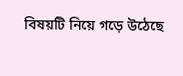বিষয়টি নিয়ে গড়ে উঠেছে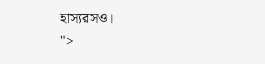হাস্যরসও।
">